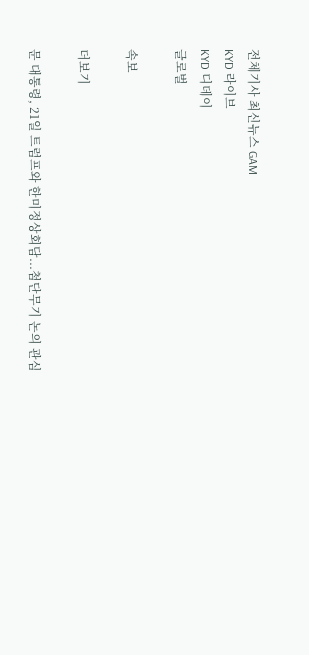전체기사 최신뉴스 GAM
KYD 라이브
KYD 디데이
글로벌

속보

더보기

문 대통령, 21일 트럼프와 한미정상회담...첨단무기 논의 관심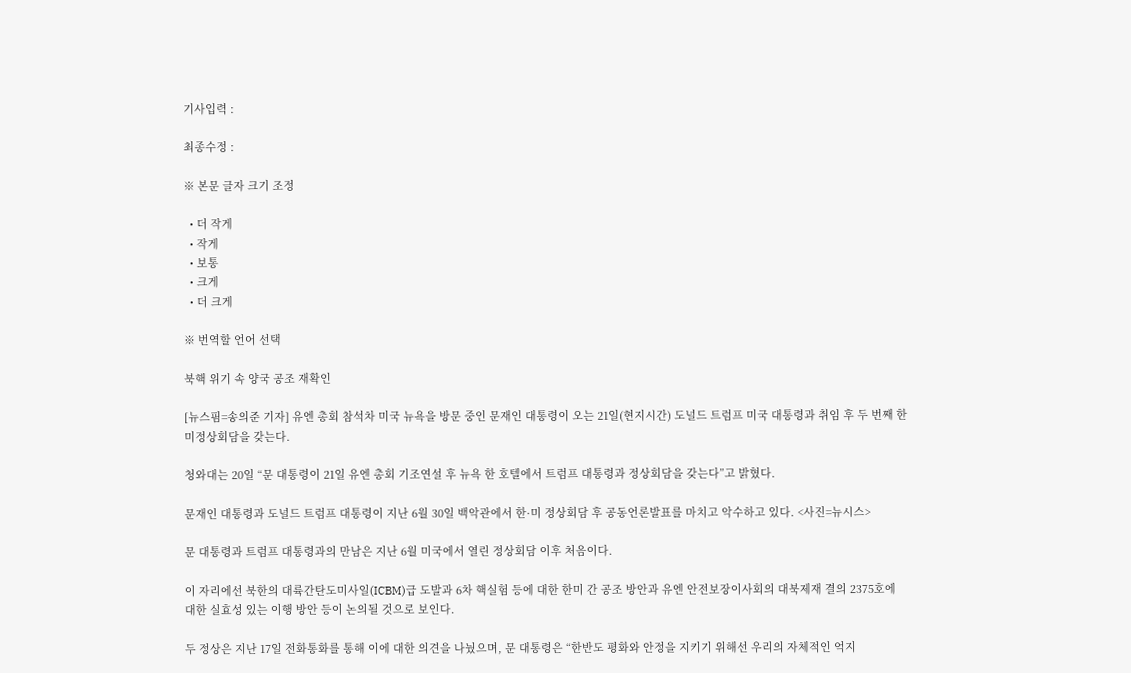기사입력 :

최종수정 :

※ 본문 글자 크기 조정

  • 더 작게
  • 작게
  • 보통
  • 크게
  • 더 크게

※ 번역할 언어 선택

북핵 위기 속 양국 공조 재확인

[뉴스핌=송의준 기자] 유엔 총회 참석차 미국 뉴욕을 방문 중인 문재인 대통령이 오는 21일(현지시간) 도널드 트럼프 미국 대통령과 취임 후 두 번째 한미정상회담을 갖는다.

청와대는 20일 “문 대통령이 21일 유엔 총회 기조연설 후 뉴욕 한 호텔에서 트럼프 대통령과 정상회담을 갖는다”고 밝혔다.

문재인 대통령과 도널드 트럼프 대통령이 지난 6월 30일 백악관에서 한·미 정상회담 후 공동언론발표를 마치고 악수하고 있다. <사진=뉴시스>

문 대통령과 트럼프 대통령과의 만남은 지난 6월 미국에서 열린 정상회담 이후 처음이다.

이 자리에선 북한의 대륙간탄도미사일(ICBM)급 도발과 6차 핵실험 등에 대한 한미 간 공조 방안과 유엔 안전보장이사회의 대북제재 결의 2375호에 대한 실효성 있는 이행 방안 등이 논의될 것으로 보인다.

두 정상은 지난 17일 전화통화를 통해 이에 대한 의견을 나눴으며, 문 대통령은 “한반도 평화와 안정을 지키기 위해선 우리의 자체적인 억지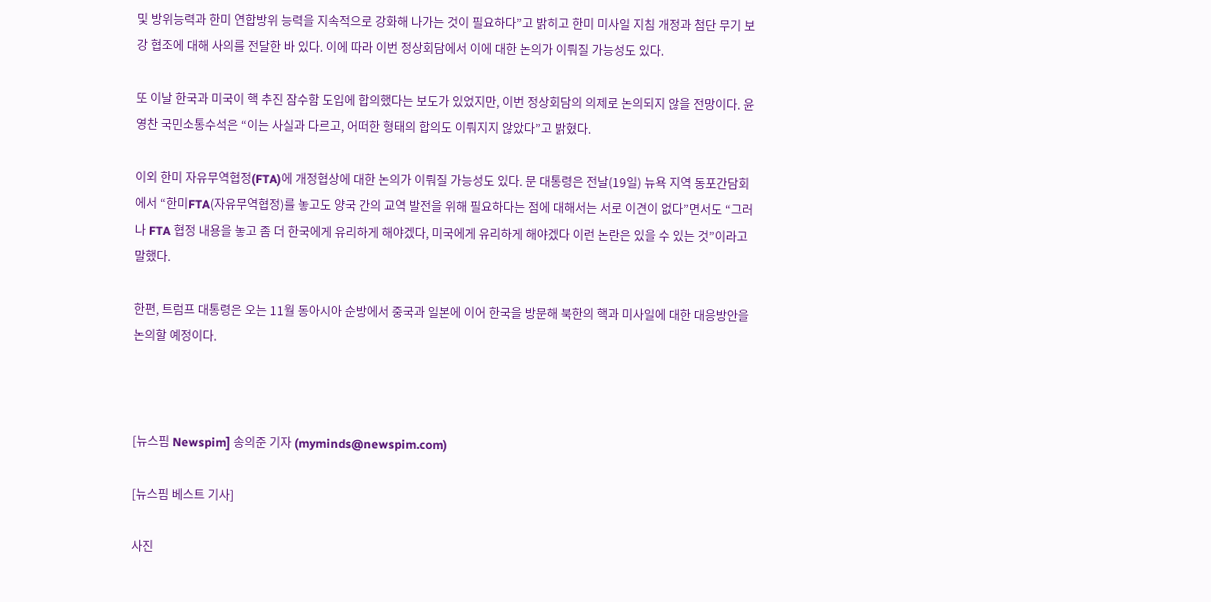및 방위능력과 한미 연합방위 능력을 지속적으로 강화해 나가는 것이 필요하다”고 밝히고 한미 미사일 지침 개정과 첨단 무기 보강 협조에 대해 사의를 전달한 바 있다. 이에 따라 이번 정상회담에서 이에 대한 논의가 이뤄질 가능성도 있다.

또 이날 한국과 미국이 핵 추진 잠수함 도입에 합의했다는 보도가 있었지만, 이번 정상회담의 의제로 논의되지 않을 전망이다. 윤영찬 국민소통수석은 “이는 사실과 다르고, 어떠한 형태의 합의도 이뤄지지 않았다”고 밝혔다.

이외 한미 자유무역협정(FTA)에 개정협상에 대한 논의가 이뤄질 가능성도 있다. 문 대통령은 전날(19일) 뉴욕 지역 동포간담회에서 “한미FTA(자유무역협정)를 놓고도 양국 간의 교역 발전을 위해 필요하다는 점에 대해서는 서로 이견이 없다”면서도 “그러나 FTA 협정 내용을 놓고 좀 더 한국에게 유리하게 해야겠다, 미국에게 유리하게 해야겠다 이런 논란은 있을 수 있는 것”이라고 말했다.

한편, 트럼프 대통령은 오는 11월 동아시아 순방에서 중국과 일본에 이어 한국을 방문해 북한의 핵과 미사일에 대한 대응방안을 논의할 예정이다.



[뉴스핌 Newspim] 송의준 기자 (myminds@newspim.com)

[뉴스핌 베스트 기사]

사진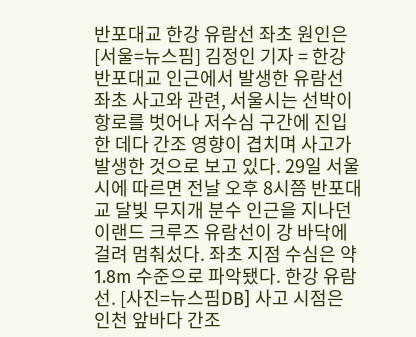반포대교 한강 유람선 좌초 원인은 [서울=뉴스핌] 김정인 기자 = 한강 반포대교 인근에서 발생한 유람선 좌초 사고와 관련, 서울시는 선박이 항로를 벗어나 저수심 구간에 진입한 데다 간조 영향이 겹치며 사고가 발생한 것으로 보고 있다. 29일 서울시에 따르면 전날 오후 8시쯤 반포대교 달빛 무지개 분수 인근을 지나던 이랜드 크루즈 유람선이 강 바닥에 걸려 멈춰섰다. 좌초 지점 수심은 약 1.8m 수준으로 파악됐다. 한강 유람선. [사진=뉴스핌DB] 사고 시점은 인천 앞바다 간조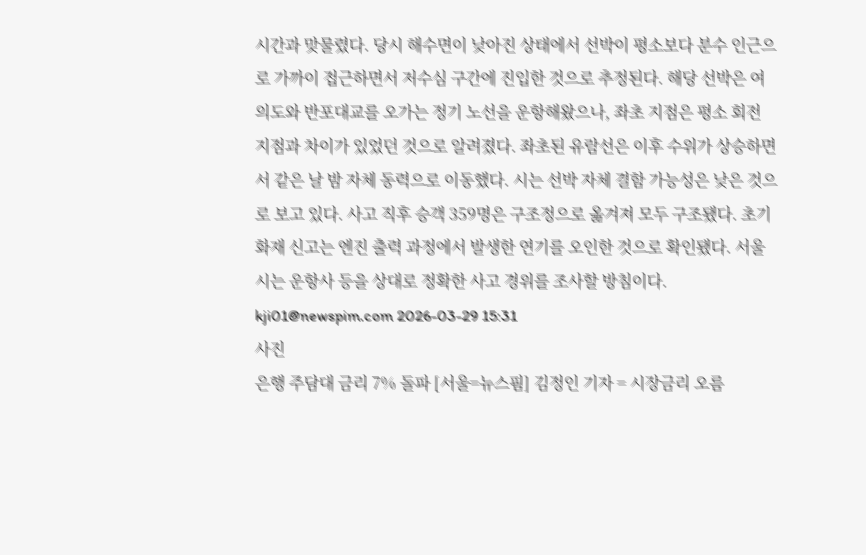시간과 맞물렸다. 당시 해수면이 낮아진 상태에서 선박이 평소보다 분수 인근으로 가까이 접근하면서 저수심 구간에 진입한 것으로 추정된다. 해당 선박은 여의도와 반포대교를 오가는 정기 노선을 운항해왔으나, 좌초 지점은 평소 회전 지점과 차이가 있었던 것으로 알려졌다. 좌초된 유람선은 이후 수위가 상승하면서 같은 날 밤 자체 동력으로 이동했다. 시는 선박 자체 결함 가능성은 낮은 것으로 보고 있다. 사고 직후 승객 359명은 구조정으로 옮겨져 모두 구조됐다. 초기 화재 신고는 엔진 출력 과정에서 발생한 연기를 오인한 것으로 확인됐다. 서울시는 운항사 등을 상대로 정확한 사고 경위를 조사할 방침이다. kji01@newspim.com 2026-03-29 15:31
사진
은행 주담대 금리 7% 돌파 [서울=뉴스핌] 김정인 기자 = 시장금리 오름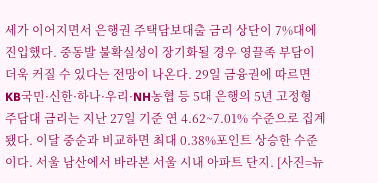세가 이어지면서 은행권 주택담보대출 금리 상단이 7%대에 진입했다. 중동발 불확실성이 장기화될 경우 영끌족 부담이 더욱 커질 수 있다는 전망이 나온다. 29일 금융권에 따르면 KB국민·신한·하나·우리·NH농협 등 5대 은행의 5년 고정형 주담대 금리는 지난 27일 기준 연 4.62~7.01% 수준으로 집계됐다. 이달 중순과 비교하면 최대 0.38%포인트 상승한 수준이다. 서울 남산에서 바라본 서울 시내 아파트 단지. [사진=뉴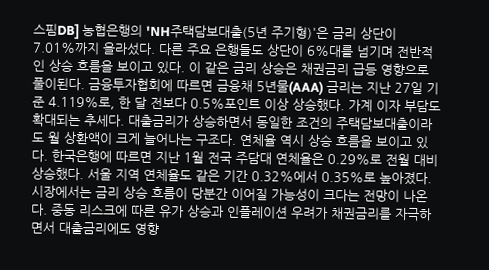스핌DB] 농협은행의 'NH주택담보대출(5년 주기형)'은 금리 상단이 7.01%까지 올라섰다. 다른 주요 은행들도 상단이 6%대를 넘기며 전반적인 상승 흐름을 보이고 있다. 이 같은 금리 상승은 채권금리 급등 영향으로 풀이된다. 금융투자협회에 따르면 금융채 5년물(AAA) 금리는 지난 27일 기준 4.119%로, 한 달 전보다 0.5%포인트 이상 상승했다. 가계 이자 부담도 확대되는 추세다. 대출금리가 상승하면서 동일한 조건의 주택담보대출이라도 월 상환액이 크게 늘어나는 구조다. 연체율 역시 상승 흐름을 보이고 있다. 한국은행에 따르면 지난 1월 전국 주담대 연체율은 0.29%로 전월 대비 상승했다. 서울 지역 연체율도 같은 기간 0.32%에서 0.35%로 높아졌다. 시장에서는 금리 상승 흐름이 당분간 이어질 가능성이 크다는 전망이 나온다. 중동 리스크에 따른 유가 상승과 인플레이션 우려가 채권금리를 자극하면서 대출금리에도 영향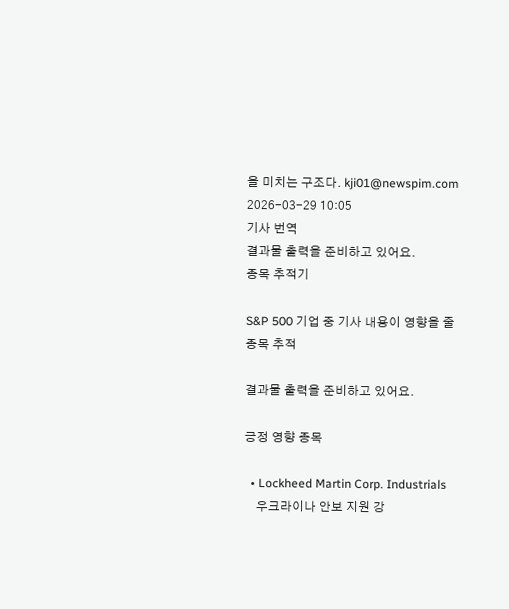을 미치는 구조다. kji01@newspim.com 2026-03-29 10:05
기사 번역
결과물 출력을 준비하고 있어요.
종목 추적기

S&P 500 기업 중 기사 내용이 영향을 줄 종목 추적

결과물 출력을 준비하고 있어요.

긍정 영향 종목

  • Lockheed Martin Corp. Industrials
    우크라이나 안보 지원 강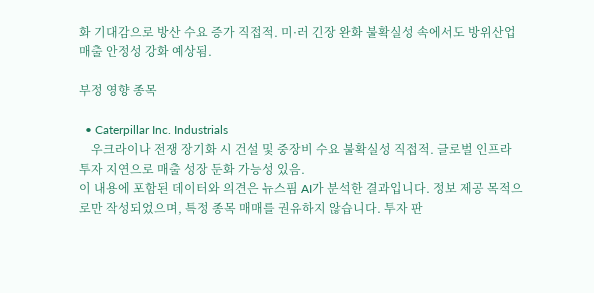화 기대감으로 방산 수요 증가 직접적. 미·러 긴장 완화 불확실성 속에서도 방위산업 매출 안정성 강화 예상됨.

부정 영향 종목

  • Caterpillar Inc. Industrials
    우크라이나 전쟁 장기화 시 건설 및 중장비 수요 불확실성 직접적. 글로벌 인프라 투자 지연으로 매출 성장 둔화 가능성 있음.
이 내용에 포함된 데이터와 의견은 뉴스핌 AI가 분석한 결과입니다. 정보 제공 목적으로만 작성되었으며, 특정 종목 매매를 권유하지 않습니다. 투자 판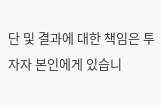단 및 결과에 대한 책임은 투자자 본인에게 있습니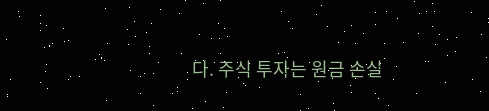다. 주식 투자는 원금 손실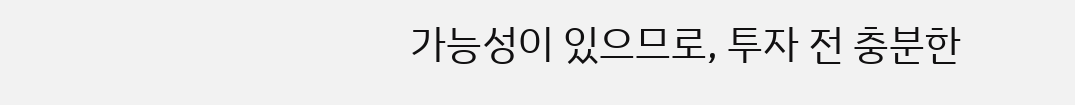가능성이 있으므로, 투자 전 충분한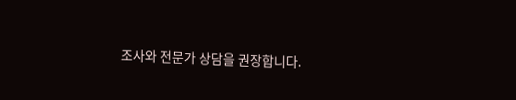조사와 전문가 상담을 권장합니다.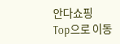안다쇼핑
Top으로 이동